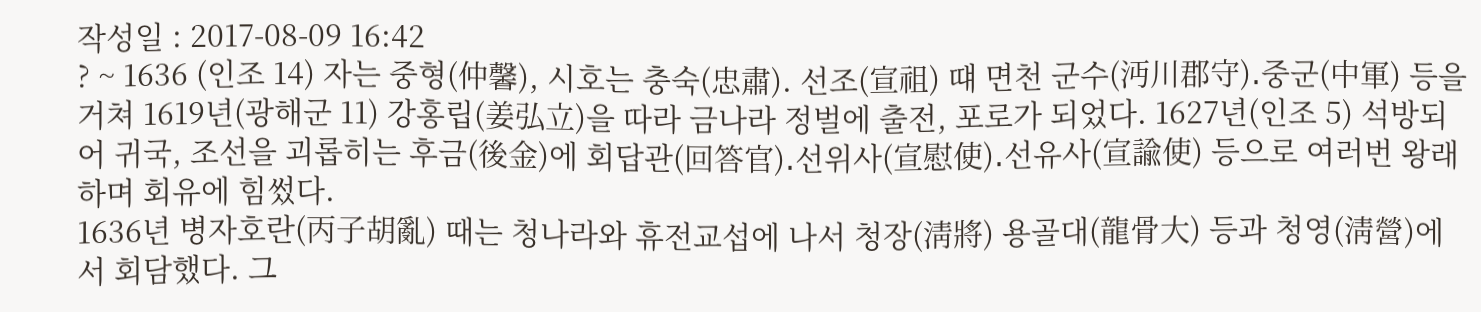작성일 : 2017-08-09 16:42
? ~ 1636 (인조 14) 자는 중형(仲馨), 시호는 충숙(忠肅). 선조(宣祖) 떄 면천 군수(沔川郡守)․중군(中軍) 등을 거쳐 1619년(광해군 11) 강홍립(姜弘立)을 따라 금나라 정벌에 출전, 포로가 되었다. 1627년(인조 5) 석방되어 귀국, 조선을 괴롭히는 후금(後金)에 회답관(回答官)․선위사(宣慰使)․선유사(宣諭使) 등으로 여러번 왕래하며 회유에 힘썼다.
1636년 병자호란(丙子胡亂) 때는 청나라와 휴전교섭에 나서 청장(淸將) 용골대(龍骨大) 등과 청영(淸營)에서 회담했다. 그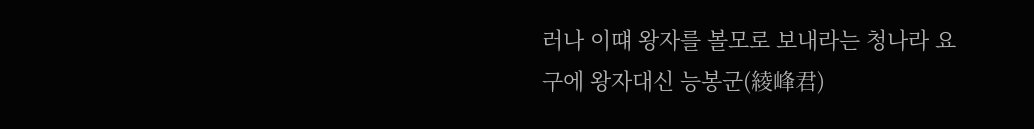러나 이떄 왕자를 볼모로 보내라는 청나라 요구에 왕자대신 능봉군(綾峰君)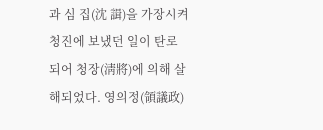과 심 집(沈 諿)을 가장시켜 청진에 보냈던 일이 탄로되어 청장(淸將)에 의해 살해되었다. 영의정(領議政)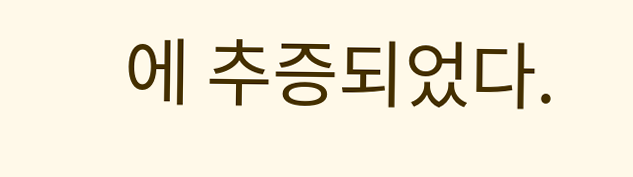에 추증되었다.